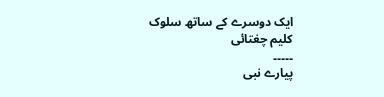ایک دوسرے کے ساتھ سلوک
کلیم چغتائی
۔۔۔۔۔
پیارے نبی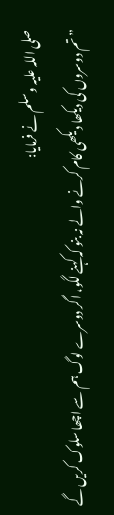صلی اللہ علیہ وسلم نے فرمایا:
”تم دوسروں کی دیکھا دیکھی کام کرنے والے نہ بنو کہ کہنے لگو، اگر دوسرے لوگ ہم سے اچھا سلوک کریں گے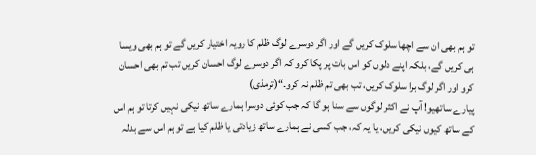تو ہم بھی ان سے اچھا سلوک کریں گے اور اگر دوسرے لوگ ظلم کا رویہ اختیار کریں گے تو ہم بھی ویسا ہی کریں گے، بلکہ اپنے دلوں کو اس بات پر پکا کرو کہ اگر دوسرے لوگ احسان کریں تب تم بھی احسان کرو اور اگر لوگ برا سلوک کریں، تب بھی تم ظلم نہ کرو۔“(ترمذی)
پیارے ساتھیو! آپ نے اکثر لوگوں سے سنا ہو گا کہ جب کوئی دوسرا ہمارے ساتھ نیکی نہیں کرتا تو ہم اس کے ساتھ کیوں نیکی کریں، یا یہ کہ، جب کسی نے ہمارے ساتھ زیادتی یا ظلم کیا ہے تو ہم اس سے بدلہ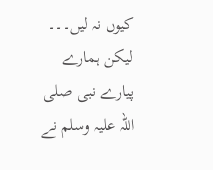کیوں نہ لیں۔۔۔ لیکن ہمارے پیارے نبی صلی اللہ علیہ وسلم نے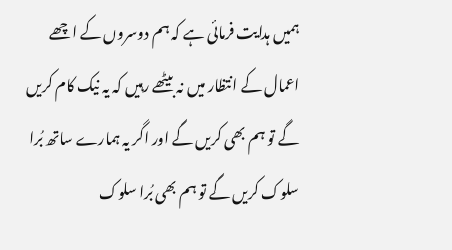ہمیں ہدایت فرمائی ہے کہ ہم دوسروں کے اچھے اعمال کے انتظار میں نہ بیٹھے رہیں کہ یہ نیک کام کریں گے تو ہم بھی کریں گے اور اگر یہ ہمارے ساتھ بُرا سلوک کریں گے تو ہم بھی بُرا سلوک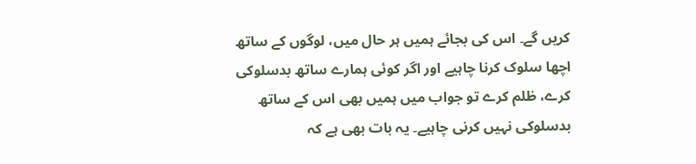کریں گے۔ اس کی بجائے ہمیں ہر حال میں، لوگوں کے ساتھ اچھا سلوک کرنا چاہیے اور اگر کوئی ہمارے ساتھ بدسلوکی کرے، ظلم کرے تو جواب میں ہمیں بھی اس کے ساتھ بدسلوکی نہیں کرنی چاہیے۔ یہ بات بھی ہے کہ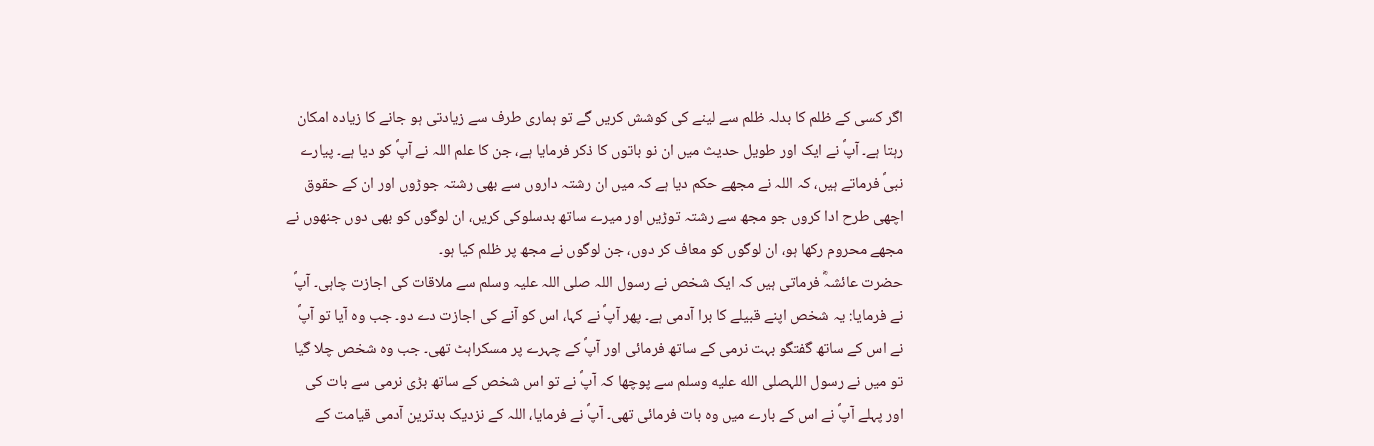اگر کسی کے ظلم کا بدلہ ظلم سے لینے کی کوشش کریں گے تو ہماری طرف سے زیادتی ہو جانے کا زیادہ امکان رہتا ہے۔ آپؐ نے ایک اور طویل حدیث میں ان نو باتوں کا ذکر فرمایا ہے، جن کا علم اللہ نے آپؐ کو دیا ہے۔ پیارے نبیؐ فرماتے ہیں، کہ اللہ نے مجھے حکم دیا ہے کہ میں ان رشتہ داروں سے بھی رشتہ جوڑوں اور ان کے حقوق اچھی طرح ادا کروں جو مجھ سے رشتہ توڑیں اور میرے ساتھ بدسلوکی کریں، ان لوگوں کو بھی دوں جنھوں نے مجھے محروم رکھا ہو، ان لوگوں کو معاف کر دوں، جن لوگوں نے مجھ پر ظلم کیا ہو۔
حضرت عائشہؓ فرماتی ہیں کہ ایک شخص نے رسول اللہ صلی اللہ علیہ وسلم سے ملاقات کی اجازت چاہی۔ آپؐ نے فرمایا: یہ شخص اپنے قبیلے کا برا آدمی ہے۔ پھر آپؐ نے کہا، اس کو آنے کی اجازت دے دو۔ جب وہ آیا تو آپؐ نے اس کے ساتھ گفتگو بہت نرمی کے ساتھ فرمائی اور آپؐ کے چہرے پر مسکراہٹ تھی۔ جب وہ شخص چلا گیا تو میں نے رسول اللہصلى الله عليه وسلم سے پوچھا کہ آپؐ نے تو اس شخص کے ساتھ بڑی نرمی سے بات کی اور پہلے آپؐ نے اس کے بارے میں وہ بات فرمائی تھی۔ آپؐ نے فرمایا، اللہ کے نزدیک بدترین آدمی قیامت کے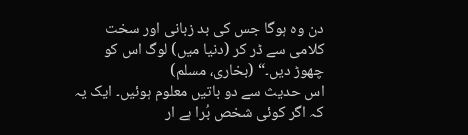دن وہ ہوگا جس کی بد زبانی اور سخت کلامی سے ڈر کر (دنیا میں) لوگ اس کو چھوڑ دیں۔“ (بخاری، مسلم)
اس حدیث سے دو باتیں معلوم ہوئیں۔ ایک یہ کہ اگر کوئی شخص بُرا ہے ار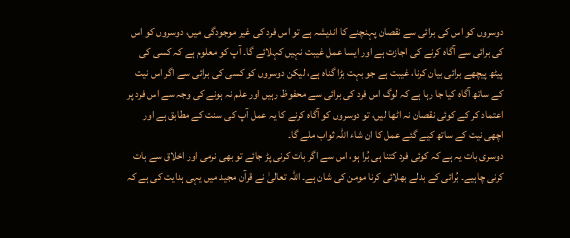دوسروں کو اس کی برائی سے نقصان پہنچنے کا اندیشہ ہے تو اس فرد کی غیر موجودگی میں، دوسروں کو اس کی برائی سے آگاہ کرنے کی اجازت ہے اور ایسا عمل غیبت نہیں کہلائے گا۔ آپ کو معلوم ہے کہ کسی کی پیٹھ پیچھے برائی بیان کرنا، غیبت ہے جو بہت بڑا گناہ ہے، لیکن دوسروں کو کسی کی برائی سے اگر اس نیت کے ساتھ آگاہ کیا جا رہا ہے کہ لوگ اس فرد کی برائی سے محفوظ رہیں اور علم نہ ہونے کی وجہ سے اس فرد پر اعتماد کر کے کوئی نقصان نہ اٹھا لیں، تو دوسروں کو آگاہ کرنے کا یہ عمل آپ کی سنت کے مطابق ہے اور اچھی نیت کے ساتھ کیے گئے عمل کا ان شاء اللہ ثواب ملے گا۔
دوسری بات یہ ہے کہ کوئی فرد کتنا ہی بُرا ہو، اس سے اگر بات کرنی پڑ جائے تو بھی نرمی اور اخلاق سے بات کرنی چاہیے۔ بُرائی کے بدلے بھلائی کرنا مومن کی شان ہے۔ اللہ تعالیٰ نے قرآن مجید میں یہی ہدایت کی ہے کہ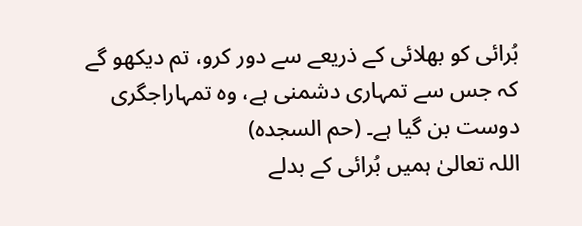بُرائی کو بھلائی کے ذریعے سے دور کرو، تم دیکھو گے کہ جس سے تمہاری دشمنی ہے، وہ تمہاراجگری دوست بن گیا ہے۔ (حم السجدہ)
اللہ تعالیٰ ہمیں بُرائی کے بدلے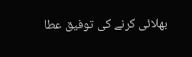بھلائی کرنے کی توفیق عطا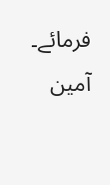فرمائے۔ آمین